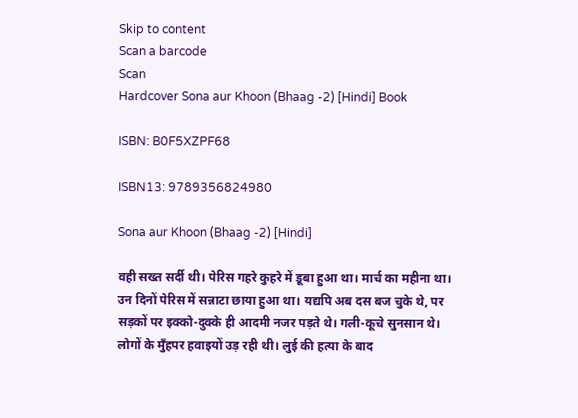Skip to content
Scan a barcode
Scan
Hardcover Sona aur Khoon (Bhaag -2) [Hindi] Book

ISBN: B0F5XZPF68

ISBN13: 9789356824980

Sona aur Khoon (Bhaag -2) [Hindi]

वही सख्त सर्दी थी। पेरिस गहरे कुहरे में डूबा हुआ था। मार्च का महीना था। उन दिनों पेरिस में सन्नाटा छाया हुआ था। यद्यपि अब दस बज चुके थे, पर सड़कों पर इक्को-दुक्के ही आदमी नजर पड़ते थे। गली-कूचे सुनसान थे। लोगों के मुँहपर हवाइयों उड़ रही थी। लुई की हत्या के बाद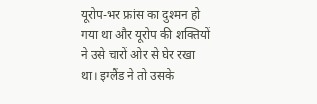यूरोप-भर फ्रांस का दुश्मन हो गया था और यूरोप की शक्तियों ने उसे चारों ओर से घेर रखा था। इग्लैंड ने तो उसके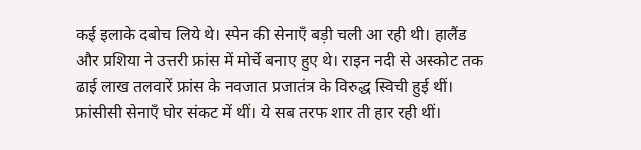कई इलाके दबोच लिये थे। स्पेन की सेनाएँ बड़ी चली आ रही थी। हालैंड और प्रशिया ने उत्तरी फ्रांस में मोर्चे बनाए हुए थे। राइन नदी से अस्कोट तक ढाई लाख तलवारें फ्रांस के नवजात प्रजातंत्र के विरुद्ध स्विची हुई थीं। फ्रांसीसी सेनाएँ घोर संकट में थीं। ये सब तरफ शार ती हार रही थीं।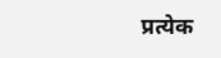प्रत्येक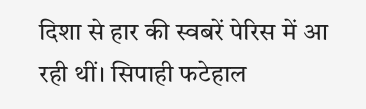दिशा से हार की स्वबरें पेरिस में आ रही थीं। सिपाही फटेहाल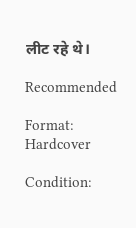लीट रहे थे।

Recommended

Format: Hardcover

Condition: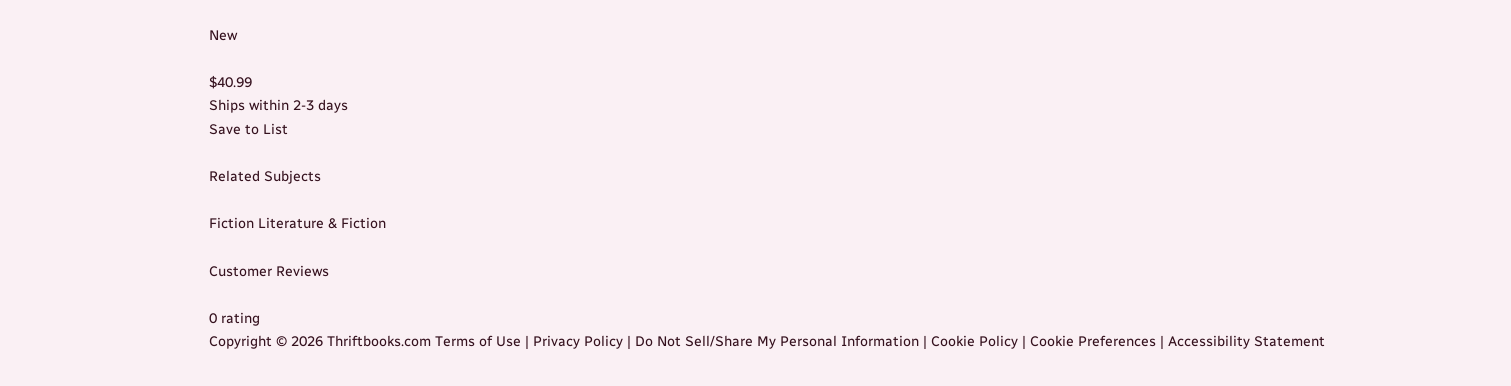New

$40.99
Ships within 2-3 days
Save to List

Related Subjects

Fiction Literature & Fiction

Customer Reviews

0 rating
Copyright © 2026 Thriftbooks.com Terms of Use | Privacy Policy | Do Not Sell/Share My Personal Information | Cookie Policy | Cookie Preferences | Accessibility Statement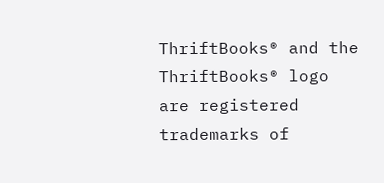ThriftBooks® and the ThriftBooks® logo are registered trademarks of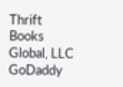Thrift Books Global, LLC
GoDaddy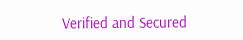Verified and Secured